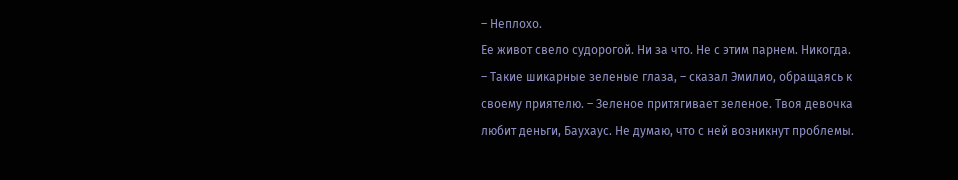– Неплохо.
Ее живот свело судорогой. Ни за что. Не с этим парнем. Никогда.
– Такие шикарные зеленые глаза, – сказал Эмилио, обращаясь к своему приятелю. – Зеленое притягивает зеленое. Твоя девочка любит деньги, Баухаус. Не думаю, что с ней возникнут проблемы.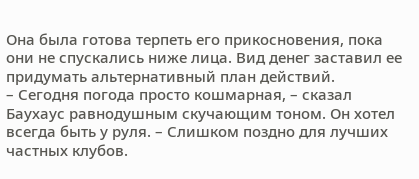Она была готова терпеть его прикосновения, пока они не спускались ниже лица. Вид денег заставил ее придумать альтернативный план действий.
– Сегодня погода просто кошмарная, – сказал Баухаус равнодушным скучающим тоном. Он хотел всегда быть у руля. – Слишком поздно для лучших частных клубов.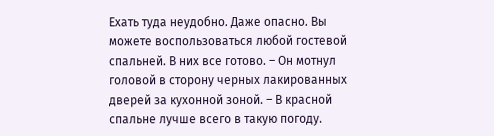Ехать туда неудобно. Даже опасно. Вы можете воспользоваться любой гостевой спальней. В них все готово. – Он мотнул головой в сторону черных лакированных дверей за кухонной зоной. – В красной спальне лучше всего в такую погоду.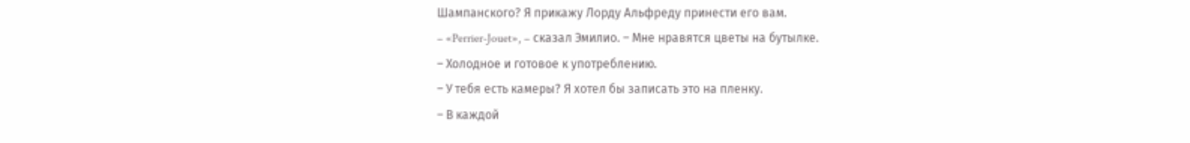Шампанского? Я прикажу Лорду Альфреду принести его вам.
– «Perrier-Jouet», – сказал Эмилио. – Мне нравятся цветы на бутылке.
– Холодное и готовое к употреблению.
– У тебя есть камеры? Я хотел бы записать это на пленку.
– В каждой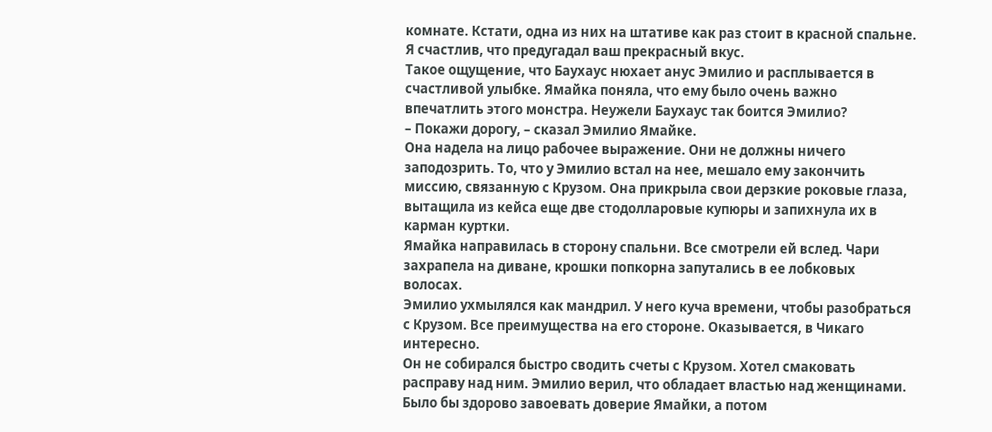комнате. Кстати, одна из них на штативе как раз стоит в красной спальне. Я счастлив, что предугадал ваш прекрасный вкус.
Такое ощущение, что Баухаус нюхает анус Эмилио и расплывается в счастливой улыбке. Ямайка поняла, что ему было очень важно впечатлить этого монстра. Неужели Баухаус так боится Эмилио?
– Покажи дорогу, – сказал Эмилио Ямайке.
Она надела на лицо рабочее выражение. Они не должны ничего заподозрить. То, что у Эмилио встал на нее, мешало ему закончить миссию, связанную с Крузом. Она прикрыла свои дерзкие роковые глаза, вытащила из кейса еще две стодолларовые купюры и запихнула их в карман куртки.
Ямайка направилась в сторону спальни. Все смотрели ей вслед. Чари захрапела на диване, крошки попкорна запутались в ее лобковых волосах.
Эмилио ухмылялся как мандрил. У него куча времени, чтобы разобраться с Крузом. Все преимущества на его стороне. Оказывается, в Чикаго интересно.
Он не собирался быстро сводить счеты с Крузом. Хотел смаковать расправу над ним. Эмилио верил, что обладает властью над женщинами. Было бы здорово завоевать доверие Ямайки, а потом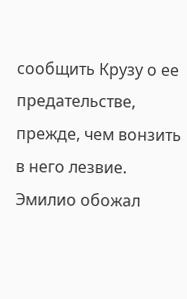сообщить Крузу о ее предательстве, прежде, чем вонзить в него лезвие. Эмилио обожал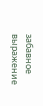забавное выражение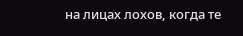на лицах лохов, когда те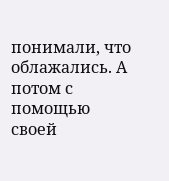понимали, что облажались. А потом с помощью своей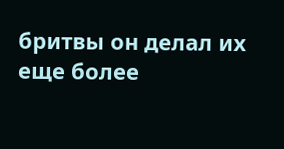бритвы он делал их еще более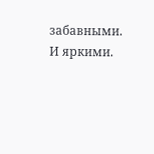забавными. И яркими.